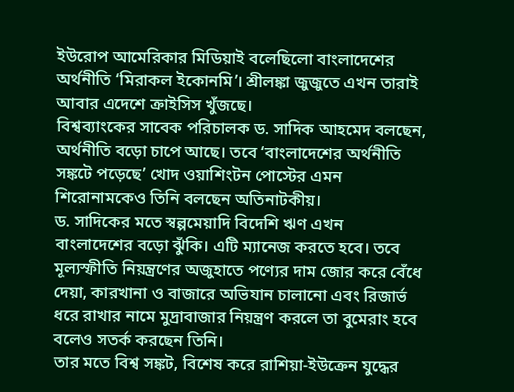ইউরোপ আমেরিকার মিডিয়াই বলেছিলো বাংলাদেশের অর্থনীতি ‘মিরাকল ইকোনমি’। শ্রীলঙ্কা জুজুতে এখন তারাই আবার এদেশে ক্রাইসিস খুঁজছে।
বিশ্বব্যাংকের সাবেক পরিচালক ড. সাদিক আহমেদ বলছেন, অর্থনীতি বড়ো চাপে আছে। তবে ‘বাংলাদেশের অর্থনীতি সঙ্কটে পড়েছে’ খোদ ওয়াশিংটন পোস্টের এমন শিরোনামকেও তিনি বলছেন অতিনাটকীয়।
ড. সাদিকের মতে স্বল্পমেয়াদি বিদেশি ঋণ এখন বাংলাদেশের বড়ো ঝুঁকি। এটি ম্যানেজ করতে হবে। তবে মূল্যস্ফীতি নিয়ন্ত্রণের অজুহাতে পণ্যের দাম জোর করে বেঁধে দেয়া, কারখানা ও বাজারে অভিযান চালানো এবং রিজার্ভ ধরে রাখার নামে মুদ্রাবাজার নিয়ন্ত্রণ করলে তা বুমেরাং হবে বলেও সতর্ক করছেন তিনি।
তার মতে বিশ্ব সঙ্কট, বিশেষ করে রাশিয়া-ইউক্রেন যুদ্ধের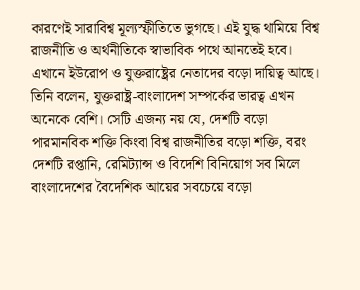কারণেই সারাবিশ্ব মূল্যস্ফীতিতে ভুগছে। এই যুদ্ধ থামিয়ে বিশ্ব রাজনীতি ও অর্থনীতিকে স্বাভাবিক পথে আনতেই হবে। এখানে ইউরোপ ও যুক্তরাষ্ট্রের নেতাদের বড়ো দায়িত্ব আছে।
তিনি বলেন, যুক্তরাষ্ট্র-বাংলাদেশ সম্পর্কের ভারত্ব এখন অনেকে বেশি। সেটি এজন্য নয় যে, দেশটি বড়ো পারমানবিক শক্তি কিংবা বিশ্ব রাজনীতির বড়ো শক্তি, বরং দেশটি রপ্তানি, রেমিট্যান্স ও বিদেশি বিনিয়োগ সব মিলে বাংলাদেশের বৈদেশিক আয়ের সবচেয়ে বড়ো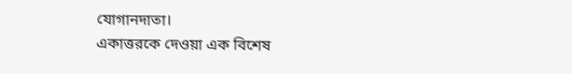যোগানদাতা।
একাত্তরকে দেওয়া এক বিশেষ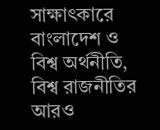সাক্ষাৎকারে বাংলাদেশ ও বিশ্ব অর্থনীতি, বিশ্ব রাজনীতির আরও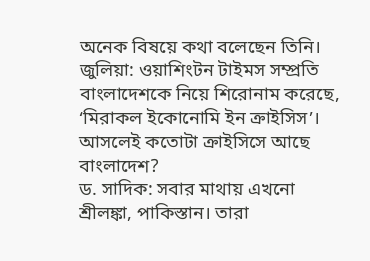অনেক বিষয়ে কথা বলেছেন তিনি।
জুলিয়া: ওয়াশিংটন টাইমস সম্প্রতি বাংলাদেশকে নিয়ে শিরোনাম করেছে, ‘মিরাকল ইকোনোমি ইন ক্রাইসিস’। আসলেই কতোটা ক্রাইসিসে আছে বাংলাদেশ?
ড. সাদিক: সবার মাথায় এখনো শ্রীলঙ্কা, পাকিস্তান। তারা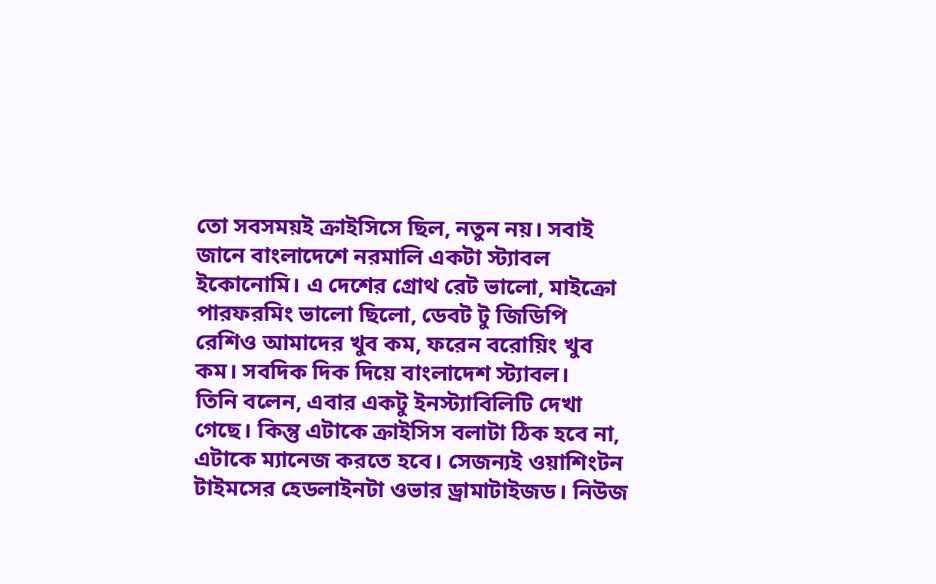তো সবসময়ই ক্রাইসিসে ছিল, নতুন নয়। সবাই জানে বাংলাদেশে নরমালি একটা স্ট্যাবল ইকোনোমি। এ দেশের গ্রোথ রেট ভালো, মাইক্রো পারফরমিং ভালো ছিলো, ডেবট টু জিডিপি রেশিও আমাদের খুব কম, ফরেন বরোয়িং খুব কম। সবদিক দিক দিয়ে বাংলাদেশ স্ট্যাবল।
তিনি বলেন, এবার একটু ইনস্ট্যাবিলিটি দেখা গেছে। কিন্তু এটাকে ক্রাইসিস বলাটা ঠিক হবে না, এটাকে ম্যানেজ করতে হবে। সেজন্যই ওয়াশিংটন টাইমসের হেডলাইনটা ওভার ড্রামাটাইজড। নিউজ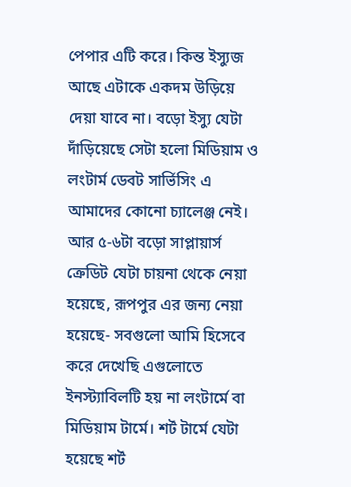পেপার এটি করে। কিন্ত ইস্যুজ আছে এটাকে একদম উড়িয়ে দেয়া যাবে না। বড়ো ইস্যু যেটা দাঁড়িয়েছে সেটা হলো মিডিয়াম ও লংটার্ম ডেবট সার্ভিসিং এ আমাদের কোনো চ্যালেঞ্জ নেই। আর ৫-৬টা বড়ো সাপ্লায়ার্স ক্রেডিট যেটা চায়না থেকে নেয়া হয়েছে, রূপপুর এর জন্য নেয়া হয়েছে- সবগুলো আমি হিসেবে করে দেখেছি এগুলোতে ইনস্ট্যাবিলটি হয় না লংটার্মে বা মিডিয়াম টার্মে। শর্ট টার্মে যেটা হয়েছে শর্ট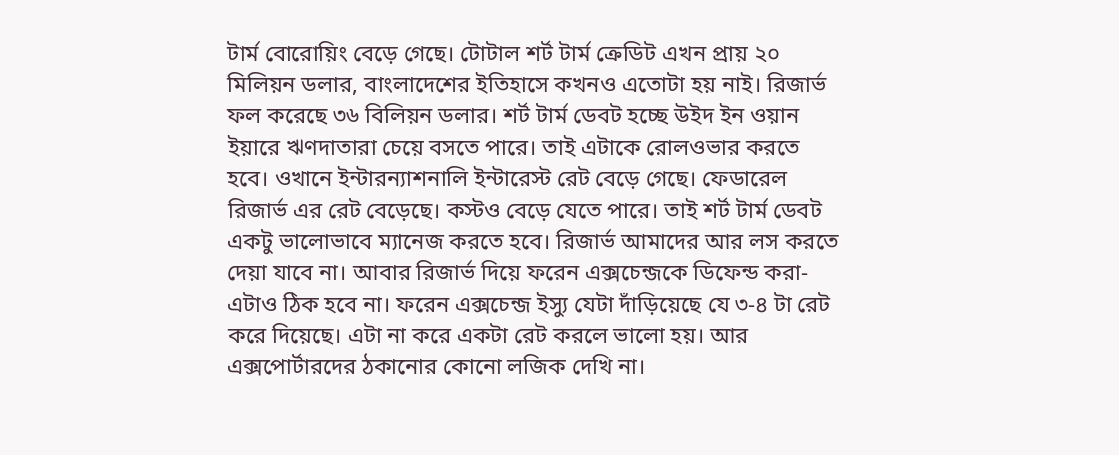টার্ম বোরোয়িং বেড়ে গেছে। টোটাল শর্ট টার্ম ক্রেডিট এখন প্রায় ২০ মিলিয়ন ডলার, বাংলাদেশের ইতিহাসে কখনও এতোটা হয় নাই। রিজার্ভ ফল করেছে ৩৬ বিলিয়ন ডলার। শর্ট টার্ম ডেবট হচ্ছে উইদ ইন ওয়ান ইয়ারে ঋণদাতারা চেয়ে বসতে পারে। তাই এটাকে রোলওভার করতে হবে। ওখানে ইন্টারন্যাশনালি ইন্টারেস্ট রেট বেড়ে গেছে। ফেডারেল রিজার্ভ এর রেট বেড়েছে। কস্টও বেড়ে যেতে পারে। তাই শর্ট টার্ম ডেবট একটু ভালোভাবে ম্যানেজ করতে হবে। রিজার্ভ আমাদের আর লস করতে দেয়া যাবে না। আবার রিজার্ভ দিয়ে ফরেন এক্সচেন্জকে ডিফেন্ড করা-এটাও ঠিক হবে না। ফরেন এক্সচেন্জ ইস্যু যেটা দাঁড়িয়েছে যে ৩-৪ টা রেট করে দিয়েছে। এটা না করে একটা রেট করলে ভালো হয়। আর এক্সপোর্টারদের ঠকানোর কোনো লজিক দেখি না।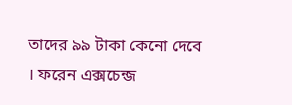তাদের ৯৯ টাকা কেনো দেবে । ফরেন এক্সচেন্জ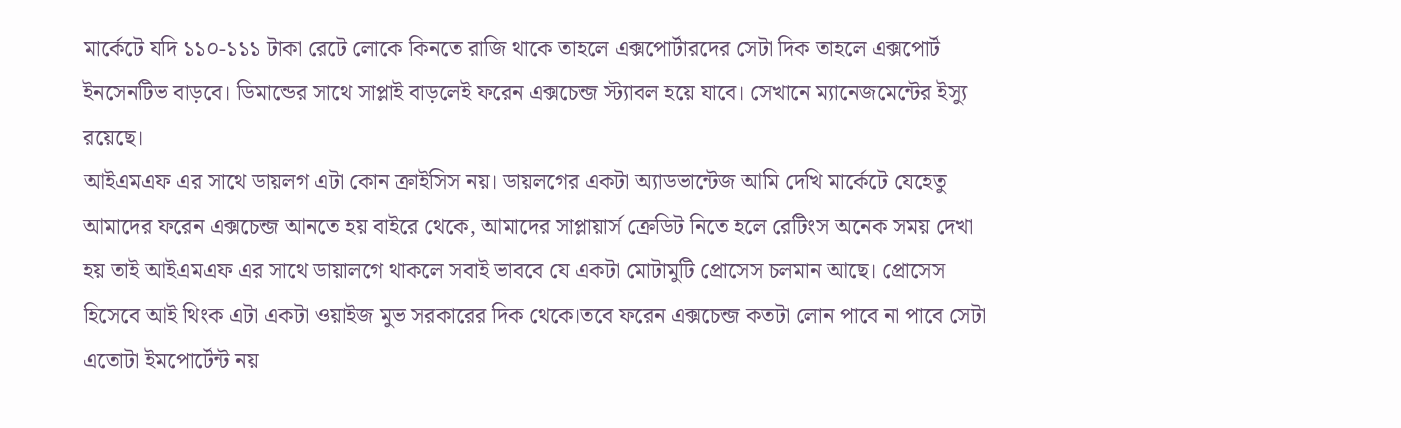মার্কেটে যদি ১১০-১১১ টাকা রেটে লোকে কিনতে রাজি থাকে তাহলে এক্সপোর্টারদের সেটা দিক তাহলে এক্সপোর্ট ইনসেনটিভ বাড়বে। ডিমান্ডের সাথে সাপ্লাই বাড়লেই ফরেন এক্সচেন্জ স্ট্যাবল হয়ে যাবে। সেখানে ম্যানেজমেন্টের ইস্যু রয়েছে।
আইএমএফ এর সাথে ডায়লগ এটা কোন ক্রাইসিস নয়। ডায়লগের একটা অ্যাডভান্টেজ আমি দেখি মার্কেটে যেহেতু আমাদের ফরেন এক্সচেন্জ আনতে হয় বাইরে থেকে, আমাদের সাপ্লায়ার্স ক্রেডিট নিতে হলে রেটিংস অনেক সময় দেখা হয় তাই আইএমএফ এর সাথে ডায়ালগে থাকলে সবাই ভাববে যে একটা মোটামুটি প্রোসেস চলমান আছে। প্রোসেস হিসেবে আই থিংক এটা একটা ওয়াইজ মুভ সরকারের দিক থেকে।তবে ফরেন এক্সচেন্জ কতটা লোন পাবে না পাবে সেটা এতোটা ইমপোর্টেন্ট নয়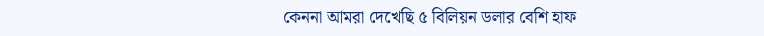কেননা আমরা দেখেছি ৫ বিলিয়ন ডলার বেশি হাফ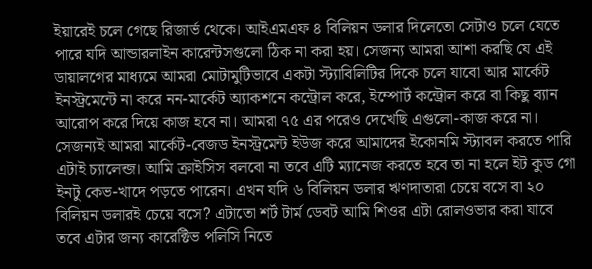ইয়ারেই চলে গেছে রিজার্ভ থেকে। আইএমএফ ৪ বিলিয়ন ডলার দিলেতো সেটাও চলে যেতে পারে যদি আন্ডারলাইন কারেন্টসগুলো ঠিক না করা হয়। সেজন্য আমরা আশা করছি যে এই ডায়ালগের মাধ্যমে আমরা মোটামুটিভাবে একটা স্ট্যাবিলিটির দিকে চলে যাবো আর মার্কেট ইনস্ট্রমেন্টে না করে নন-মার্কেট অ্যাকশনে কন্ট্রোল করে, ইম্পোর্ট কন্ট্রোল করে বা কিছু ব্যান আরোপ করে দিয়ে কাজ হবে না। আমরা ৭৫ এর পরেও দেখেছি এগুলো-কাজ করে না। সেজন্যই আমরা মার্কেট-বেজড ইনস্ট্রমেন্ট ইউজ করে আমাদের ইকোনমি স্ট্যাবল করতে পারি এটাই চ্যালেন্জ। আমি ক্রাইসিস বলবো না তবে এটি ম্যানেজ করতে হবে তা না হলে ইট কুড গো ইনটু কেভ-খাদে পড়তে পারেন। এখন যদি ৬ বিলিয়ন ডলার ঋণদাতারা চেয়ে বসে বা ২০ বিলিয়ন ডলারই চেয়ে বসে? এটাতো শর্ট টার্ম ডেবট আমি শিওর এটা রোলওভার করা যাবে তবে এটার জন্য কারেক্টিভ পলিসি নিতে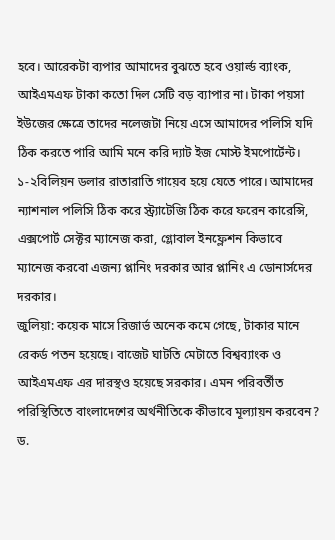হবে। আরেকটা ব্যপার আমাদের বুঝতে হবে ওয়ার্ল্ড ব্যাংক, আইএমএফ টাকা কতো দিল সেটি বড় ব্যাপার না। টাকা পয়সা ইউজের ক্ষেত্রে তাদের নলেজটা নিয়ে এসে আমাদের পলিসি যদি ঠিক করতে পারি আমি মনে করি দ্যাট ইজ মোস্ট ইমপোর্টেন্ট। ১-২বিলিয়ন ডলার রাতারাতি গায়েব হয়ে যেতে পারে। আমাদের ন্যাশনাল পলিসি ঠিক করে স্ট্র্যাটেজি ঠিক করে ফরেন কারেন্সি, এক্সপোর্ট সেক্টর ম্যানেজ করা, গ্লোবাল ইনফ্লেশন কিভাবে ম্যানেজ করবো এজন্য প্লানিং দরকার আর প্লানিং এ ডোনার্সদের দরকার।
জুলিয়া: কয়েক মাসে রিজার্ভ অনেক কমে গেছে, টাকার মানে রেকর্ড পতন হয়েছে। বাজেট ঘাটতি মেটাতে বিশ্বব্যাংক ও আইএমএফ এর দারস্থও হয়েছে সরকার। এমন পরিবর্তীত পরিস্থিতিতে বাংলাদেশের অর্থনীতিকে কীভাবে মূল্যায়ন করবেন?
ড.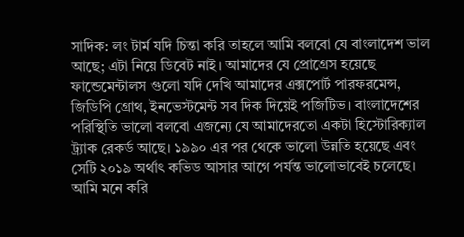সাদিক: লং টার্ম যদি চিন্তা করি তাহলে আমি বলবো যে বাংলাদেশ ভাল আছে; এটা নিয়ে ডিবেট নাই। আমাদের যে প্রোগ্রেস হয়েছে ফান্ডেমেন্টালস গুলো যদি দেখি আমাদের এক্সপোর্ট পারফরমেন্স, জিডিপি গ্রোথ, ইনভেস্টমেন্ট সব দিক দিয়েই পজিটিভ। বাংলাদেশের পরিস্থিতি ভালো বলবো এজন্যে যে আমাদেরতো একটা হিস্টোরিক্যাল ট্র্যাক রেকর্ড আছে। ১৯৯০ এর পর থেকে ভালো উন্নতি হয়েছে এবং সেটি ২০১৯ অর্থাৎ কভিড আসার আগে পর্যন্ত ভালোভাবেই চলেছে। আমি মনে করি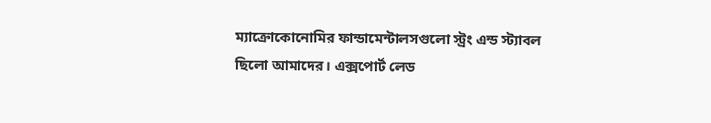ম্যাক্রোকোনোমির ফান্ডামেন্টালসগুলো স্ট্রং এন্ড স্ট্যাবল ছিলো আমাদের। এক্সপোর্ট লেড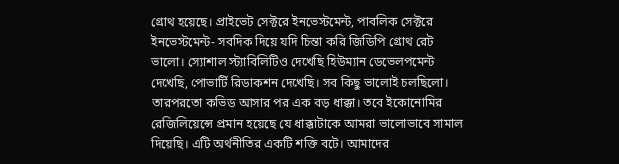গ্রোথ হয়েছে। প্রাইভেট সেক্টরে ইনভেস্টমেন্ট, পাবলিক সেক্টরে ইনভেস্টমেন্ট- সবদিক দিয়ে যদি চিন্তা করি জিডিপি গ্রোথ রেট ভালো। স্যোশাল স্ট্যাবিলিটিও দেখেছি হিউম্যান ডেভেলপমেন্ট দেখেছি, পোভার্টি রিডাকশন দেখেছি। সব কিছু ভালোই চলছিলো। তারপরতো কভিড আসার পর এক বড় ধাক্কা। তবে ইকোনোমির রেজিলিয়েন্সে প্রমান হয়েছে যে ধাক্কাটাকে আমরা ভালোভাবে সামাল দিয়েছি। এটি অর্থনীতির একটি শক্তি বটে। আমাদের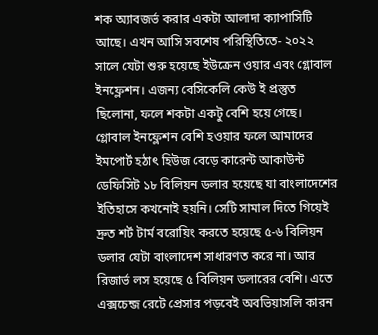শক অ্যাবজর্ভ করার একটা আলাদা ক্যাপাসিটি আছে। এখন আসি সবশেষ পরিস্থিতিতে- ২০২২ সালে যেটা শুরু হয়েছে ইউক্রেন ওয়ার এবং গ্লোবাল ইনফ্লেশন। এজন্য বেসিকেলি কেউ ই প্রস্তুত ছিলোনা, ফলে শকটা একটু বেশি হয়ে গেছে। গ্লোবাল ইনফ্লেশন বেশি হওয়ার ফলে আমাদের ইমপোর্ট হঠাৎ হিউজ বেড়ে কারেন্ট আকাউন্ট ডেফিসিট ১৮ বিলিয়ন ডলার হয়েছে যা বাংলাদেশের ইতিহাসে কখনোই হয়নি। সেটি সামাল দিতে গিয়েই দ্রুত শর্ট টার্ম বরোয়িং করতে হয়েছে ৫-৬ বিলিয়ন ডলার যেটা বাংলাদেশ সাধারণত করে না। আর রিজার্ভ লস হয়েছে ৫ বিলিয়ন ডলারের বেশি। এতে এক্সচেন্জ রেটে প্রেসার পড়বেই অবভিয়াসলি কারন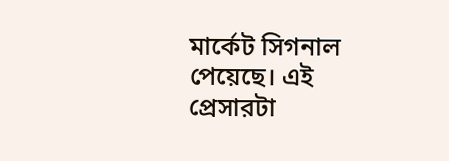মার্কেট সিগনাল পেয়েছে। এই প্রেসারটা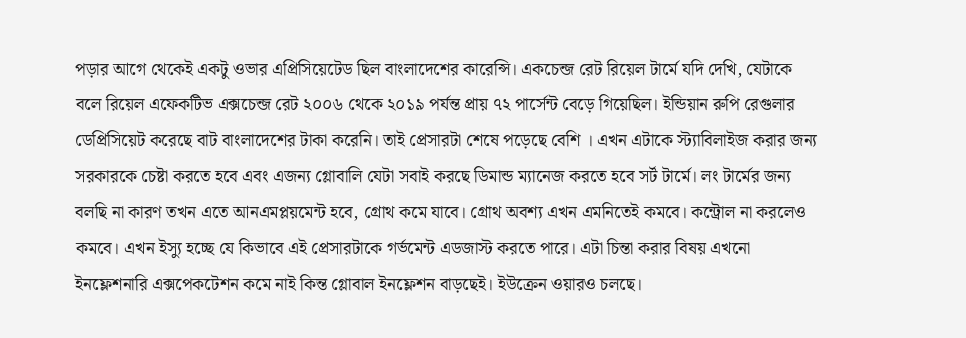পড়ার আগে থেকেই একটু ওভার এপ্রিসিয়েটেড ছিল বাংলাদেশের কারেন্সি। একচেন্জ রেট রিয়েল টার্মে যদি দেখি, যেটাকে বলে রিয়েল এফেকটিভ এক্সচেন্জ রেট ২০০৬ থেকে ২০১৯ পর্যন্ত প্রায় ৭২ পার্সেন্ট বেড়ে গিয়েছিল। ইন্ডিয়ান রুপি রেগুলার ডেপ্রিসিয়েট করেছে বাট বাংলাদেশের টাকা করেনি। তাই প্রেসারটা শেষে পড়েছে বেশি । এখন এটাকে স্ট্যাবিলাইজ করার জন্য সরকারকে চেষ্টা করতে হবে এবং এজন্য গ্লোবালি যেটা সবাই করছে ডিমান্ড ম্যানেজ করতে হবে সর্ট টার্মে। লং টার্মের জন্য বলছি না কারণ তখন এতে আনএমপ্লয়মেন্ট হবে, গ্রোথ কমে যাবে। গ্রোথ অবশ্য এখন এমনিতেই কমবে। কন্ট্রোল না করলেও কমবে। এখন ইস্যু হচ্ছে যে কিভাবে এই প্রেসারটাকে গর্ভমেন্ট এডজাস্ট করতে পারে। এটা চিন্তা করার বিষয় এখনো ইনফ্লেশনারি এক্সপেকটেশন কমে নাই কিন্ত গ্লোবাল ইনফ্লেশন বাড়ছেই। ইউক্রেন ওয়ারও চলছে।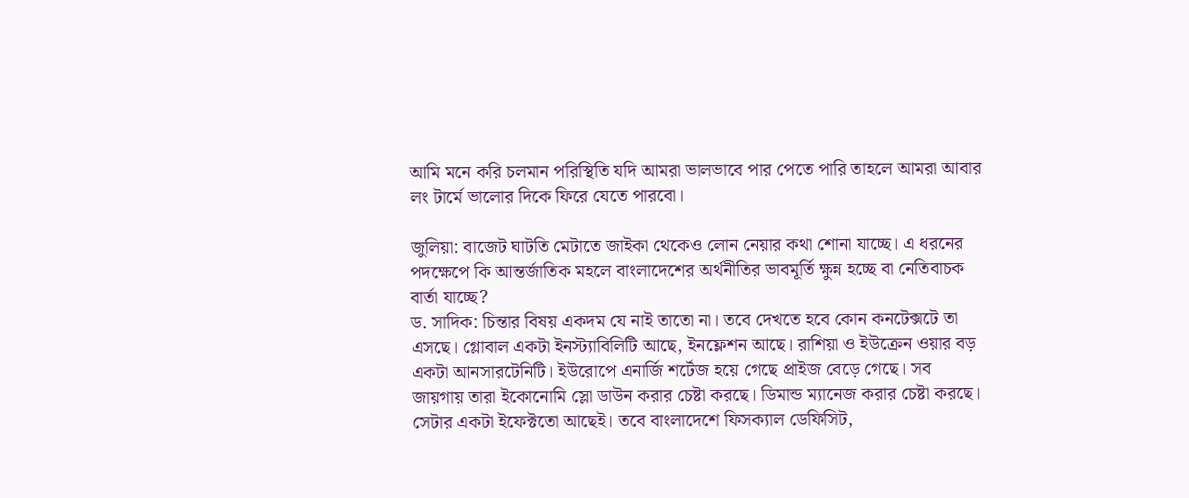আমি মনে করি চলমান পরিস্থিতি যদি আমরা ভালভাবে পার পেতে পারি তাহলে আমরা আবার লং টার্মে ভালোর দিকে ফিরে যেতে পারবো।

জুলিয়া: বাজেট ঘাটতি মেটাতে জাইকা থেকেও লোন নেয়ার কথা শোনা যাচ্ছে। এ ধরনের পদক্ষেপে কি আন্তর্জাতিক মহলে বাংলাদেশের অর্থনীতির ভাবমূর্তি ক্ষুন্ন হচ্ছে বা নেতিবাচক বার্তা যাচ্ছে?
ড. সাদিক: চিন্তার বিষয় একদম যে নাই তাতো না। তবে দেখতে হবে কোন কনটেক্সটে তা এসছে। গ্লোবাল একটা ইনস্ট্যাবিলিটি আছে, ইনফ্লেশন আছে। রাশিয়া ও ইউক্রেন ওয়ার বড় একটা আনসারটেনিটি। ইউরোপে এনার্জি শর্টেজ হয়ে গেছে প্রাইজ বেড়ে গেছে। সব জায়গায় তারা ইকোনোমি স্লো ডাউন করার চেষ্টা করছে। ডিমান্ড ম্যানেজ করার চেষ্টা করছে। সেটার একটা ইফেক্টতো আছেই। তবে বাংলাদেশে ফিসক্যাল ডেফিসিট,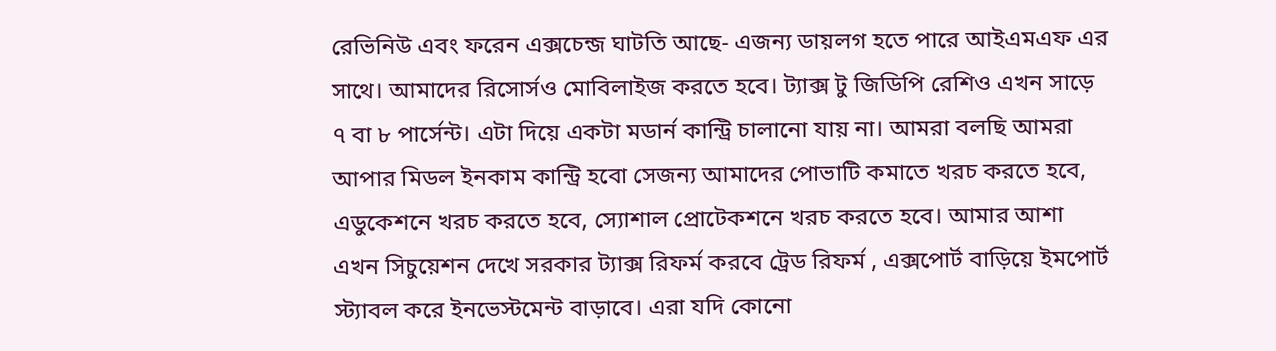রেভিনিউ এবং ফরেন এক্সচেন্জ ঘাটতি আছে- এজন্য ডায়লগ হতে পারে আইএমএফ এর সাথে। আমাদের রিসোর্সও মোবিলাইজ করতে হবে। ট্যাক্স টু জিডিপি রেশিও এখন সাড়ে ৭ বা ৮ পার্সেন্ট। এটা দিয়ে একটা মডার্ন কান্ট্রি চালানো যায় না। আমরা বলছি আমরা আপার মিডল ইনকাম কান্ট্রি হবো সেজন্য আমাদের পোভাটি কমাতে খরচ করতে হবে, এডুকেশনে খরচ করতে হবে, স্যোশাল প্রোটেকশনে খরচ করতে হবে। আমার আশা এখন সিচুয়েশন দেখে সরকার ট্যাক্স রিফর্ম করবে ট্রেড রিফর্ম , এক্সপোর্ট বাড়িয়ে ইমপোর্ট স্ট্যাবল করে ইনভেস্টমেন্ট বাড়াবে। এরা যদি কোনো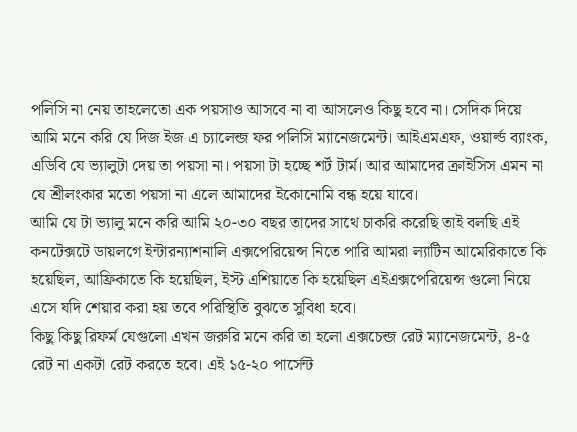পলিসি না নেয় তাহলেতো এক পয়সাও আসবে না বা আসলেও কিছু হবে না। সেদিক দিয়ে আমি মনে করি যে দিজ ইজ এ চ্যালেন্জ ফর পলিসি ম্যানেজমেন্ট। আইএমএফ, ওয়ার্ল্ড ব্যাংক, এডিবি যে ভ্যালুটা দেয় তা পয়সা না। পয়সা টা হচ্ছে শর্ট টার্ম। আর আমাদের ক্রাইসিস এমন না যে শ্রীলংকার মতো পয়সা না এলে আমাদের ইকোনোমি বন্ধ হয়ে যাবে।
আমি যে টা ভ্যালু মনে করি আমি ২০-৩০ বছর তাদের সাথে চাকরি করেছি তাই বলছি এই কনটেক্সটে ডায়লগে ইন্টারন্যাশনালি এক্সপেরিয়েন্স নিতে পারি আমরা ল্যাটিন আমেরিকাতে কি হয়েছিল, আফ্রিকাতে কি হয়েছিল, ইস্ট এশিয়াতে কি হয়েছিল এইএক্সপেরিয়েন্স গুলো নিয়ে এসে যদি শেয়ার করা হয় তবে পরিস্থিতি বুঝতে সুবিধা হবে।
কিছু কিছু রিফর্ম যেগুলো এখন জরুরি মনে করি তা হলো এক্সচেন্জ রেট ম্যানেজমেন্ট, ৪-৫ রেট না একটা রেট করতে হবে। এই ১৫-২০ পার্সেন্ট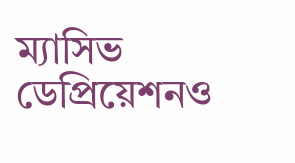ম্যাসিভ ডেপ্রিয়েশনও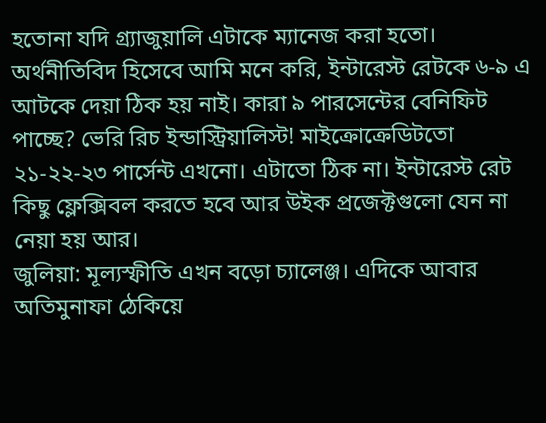হতোনা যদি গ্র্যাজুয়ালি এটাকে ম্যানেজ করা হতো। অর্থনীতিবিদ হিসেবে আমি মনে করি, ইন্টারেস্ট রেটকে ৬-৯ এ আটকে দেয়া ঠিক হয় নাই। কারা ৯ পারসেন্টের বেনিফিট পাচ্ছে? ভেরি রিচ ইন্ডাস্ট্রিয়ালিস্ট! মাইক্রোক্রেডিটতো ২১-২২-২৩ পার্সেন্ট এখনো। এটাতো ঠিক না। ইন্টারেস্ট রেট কিছু ফ্লেক্সিবল করতে হবে আর উইক প্রজেক্টগুলো যেন না নেয়া হয় আর।
জুলিয়া: মূল্যস্ফীতি এখন বড়ো চ্যালেঞ্জ। এদিকে আবার অতিমুনাফা ঠেকিয়ে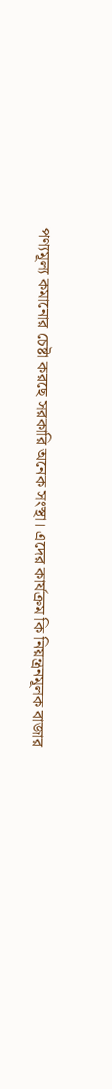পণ্যমূল্য কমানোর চেষ্টা করছে সরকারি অনেক সংস্থা। এদের কার্যক্রম কি নিয়ন্ত্রনমূলক বাজার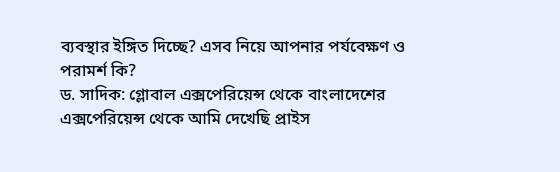ব্যবস্থার ইঙ্গিত দিচ্ছে? এসব নিয়ে আপনার পর্যবেক্ষণ ও পরামর্শ কি?
ড. সাদিক: গ্লোবাল এক্সপেরিয়েন্স থেকে বাংলাদেশের এক্সপেরিয়েন্স থেকে আমি দেখেছি প্রাইস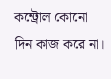কন্ট্রোল কোনো দিন কাজ করে না।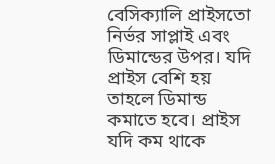বেসিক্যালি প্রাইসতো নির্ভর সাপ্লাই এবং ডিমান্ডের উপর। যদি প্রাইস বেশি হয় তাহলে ডিমান্ড কমাতে হবে। প্রাইস যদি কম থাকে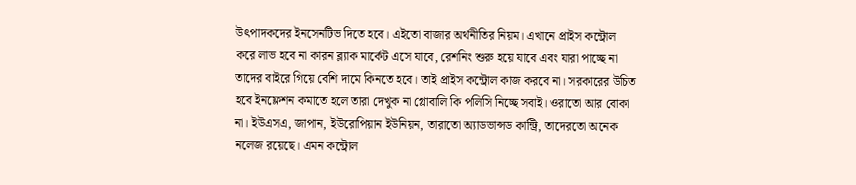উৎপাদকদের ইনসেনটিভ দিতে হবে। এইতো বাজার অর্থনীতির নিয়ম। এখানে প্রাইস কন্ট্রোল করে লাভ হবে না কারন ব্ল্যাক মার্কেট এসে যাবে, রেশনিং শুরু হয়ে যাবে এবং যারা পাচ্ছে না তাদের বাইরে গিয়ে বেশি দামে কিনতে হবে। তাই প্রাইস কন্ট্রোল কাজ করবে না। সরকারের উচিত হবে ইনফ্লেশন কমাতে হলে তারা দেখুক না গ্লোবালি কি পলিসি নিচ্ছে সবাই। ওরাতো আর বোকা না। ইউএসএ, জাপান, ইউরোপিয়ান ইউনিয়ন, তারাতো অ্যাডভান্সড কান্ট্রি, তাদেরতো অনেক নলেজ রয়েছে। এমন কন্ট্রোল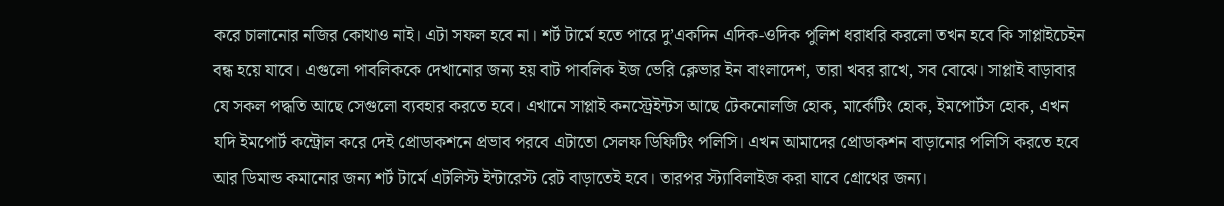করে চালানোর নজির কোথাও নাই। এটা সফল হবে না। শর্ট টার্মে হতে পারে দু’একদিন এদিক-ওদিক পুলিশ ধরাধরি করলো তখন হবে কি সাপ্লাইচেইন বন্ধ হয়ে যাবে। এগুলো পাবলিককে দেখানোর জন্য হয় বাট পাবলিক ইজ ভেরি ক্লেভার ইন বাংলাদেশ, তারা খবর রাখে, সব বোঝে। সাপ্লাই বাড়াবার যে সকল পদ্ধতি আছে সেগুলো ব্যবহার করতে হবে। এখানে সাপ্লাই কনস্ট্রেইন্টস আছে টেকনোলজি হোক, মার্কেটিং হোক, ইমপোর্টস হোক, এখন যদি ইমপোর্ট কন্ট্রোল করে দেই প্রোডাকশনে প্রভাব পরবে এটাতো সেলফ ডিফিটিং পলিসি। এখন আমাদের প্রোডাকশন বাড়ানোর পলিসি করতে হবে আর ডিমান্ড কমানোর জন্য শর্ট টার্মে এটলিস্ট ইন্টারেস্ট রেট বাড়াতেই হবে। তারপর স্ট্যাবিলাইজ করা যাবে গ্রোথের জন্য।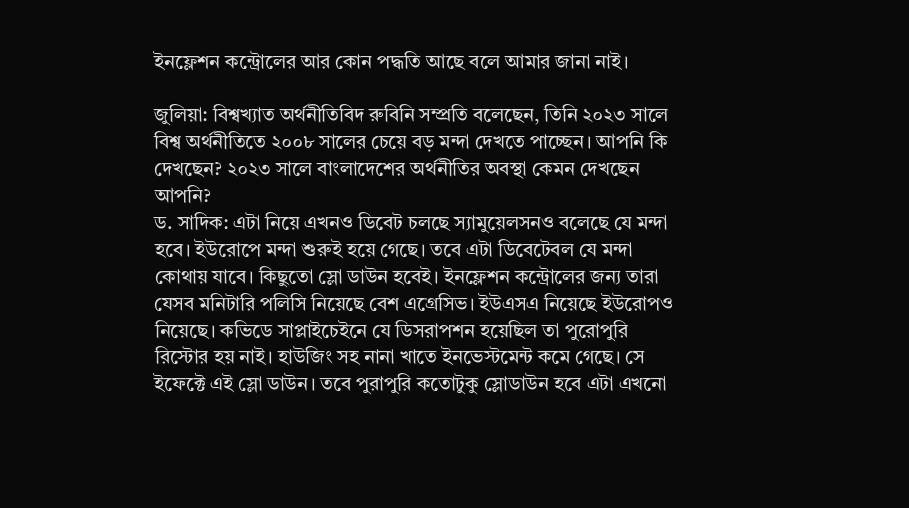ইনফ্লেশন কন্ট্রোলের আর কোন পদ্ধতি আছে বলে আমার জানা নাই।

জুলিয়া: বিশ্বখ্যাত অর্থনীতিবিদ রুবিনি সম্প্রতি বলেছেন, তিনি ২০২৩ সালে বিশ্ব অর্থনীতিতে ২০০৮ সালের চেয়ে বড় মন্দা দেখতে পাচ্ছেন। আপনি কি দেখছেন? ২০২৩ সালে বাংলাদেশের অর্থনীতির অবস্থা কেমন দেখছেন আপনি?
ড. সাদিক: এটা নিয়ে এখনও ডিবেট চলছে স্যামুয়েলসনও বলেছে যে মন্দা হবে। ইউরোপে মন্দা শুরুই হয়ে গেছে। তবে এটা ডিবেটেবল যে মন্দা কোথায় যাবে। কিছুতো স্লো ডাউন হবেই। ইনফ্লেশন কন্ট্রোলের জন্য তারা যেসব মনিটারি পলিসি নিয়েছে বেশ এগ্রেসিভ। ইউএসএ নিয়েছে ইউরোপও নিয়েছে। কভিডে সাপ্লাইচেইনে যে ডিসরাপশন হয়েছিল তা পুরোপুরি রিস্টোর হয় নাই। হাউজিং সহ নানা খাতে ইনভেস্টমেন্ট কমে গেছে। সে ইফেক্টে এই স্লো ডাউন। তবে পুরাপুরি কতোটুকু স্লোডাউন হবে এটা এখনো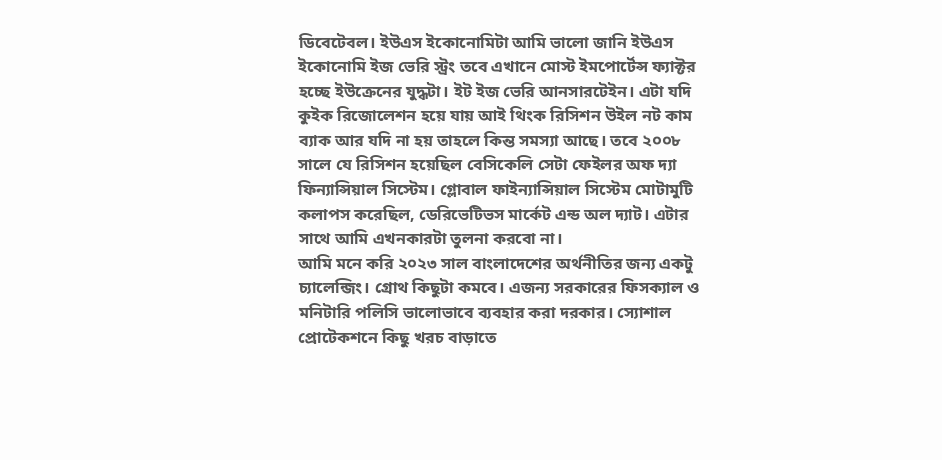ডিবেটেবল। ইউএস ইকোনোমিটা আমি ভালো জানি ইউএস ইকোনোমি ইজ ভেরি স্ট্রং তবে এখানে মোস্ট ইমপোর্টেন্স ফ্যাক্টর হচ্ছে ইউক্রেনের যুদ্ধটা। ইট ইজ ভেরি আনসারটেইন। এটা যদি কুইক রিজোলেশন হয়ে যায় আই থিংক রিসিশন উইল নট কাম ব্যাক আর যদি না হয় তাহলে কিন্ত সমস্যা আছে। তবে ২০০৮ সালে যে রিসিশন হয়েছিল বেসিকেলি সেটা ফেইলর অফ দ্যা ফিন্যান্সিয়াল সিস্টেম। গ্লোবাল ফাইন্যান্সিয়াল সিস্টেম মোটামুটি কলাপস করেছিল, ডেরিভেটিভস মার্কেট এন্ড অল দ্যাট। এটার সাথে আমি এখনকারটা তুলনা করবো না।
আমি মনে করি ২০২৩ সাল বাংলাদেশের অর্থনীতির জন্য একটু চ্যালেন্জিং। গ্রোথ কিছুটা কমবে। এজন্য সরকারের ফিসক্যাল ও মনিটারি পলিসি ভালোভাবে ব্যবহার করা দরকার। স্যোশাল প্রোটেকশনে কিছু খরচ বাড়াতে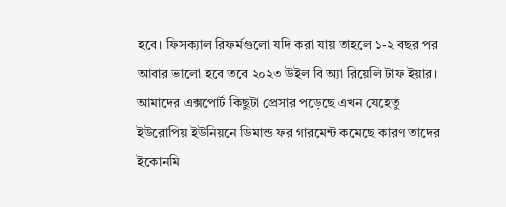হবে। ফিসক্যাল রিফর্মগুলো যদি করা যায় তাহলে ১-২ বছর পর আবার ভালো হবে তবে ২০২৩ উইল বি অ্যা রিয়েলি টাফ ইয়ার। আমাদের এক্সপোর্ট কিছুটা প্রেসার পড়েছে এখন যেহেতু ইউরোপিয় ইউনিয়নে ডিমান্ড ফর গারমেন্ট কমেছে কারণ তাদের ইকোনমি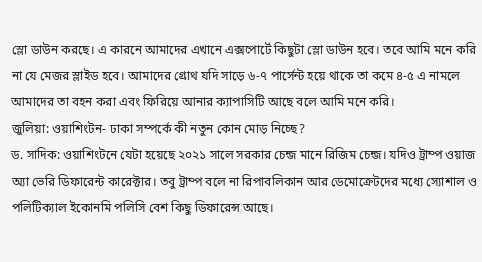স্লো ডাউন করছে। এ কারনে আমাদের এখানে এক্সপোর্টে কিছুটা স্লো ডাউন হবে। তবে আমি মনে করি না যে মেজর স্লাইড হবে। আমাদের গ্রোথ যদি সাড়ে ৬-৭ পার্সেন্ট হয়ে থাকে তা কমে ৪-৫ এ নামলে আমাদের তা বহন করা এবং ফিরিয়ে আনার ক্যাপাসিটি আছে বলে আমি মনে করি।
জুলিয়া: ওয়াশিংটন- ঢাকা সম্পর্কে কী নতুন কোন মোড় নিচ্ছে?
ড. সাদিক: ওয়াশিংটনে যেটা হয়েছে ২০২১ সালে সরকার চেন্জ মানে রিজিম চেন্জ। যদিও ট্রাম্প ওয়াজ অ্যা ভেরি ডিফারেন্ট কারেক্টার। তবু ট্রাম্প বলে না রিপাবলিকান আর ডেমোক্রেটদের মধ্যে স্যোশাল ও পলিটিক্যাল ইকোনমি পলিসি বেশ কিছু ডিফারেন্স আছে।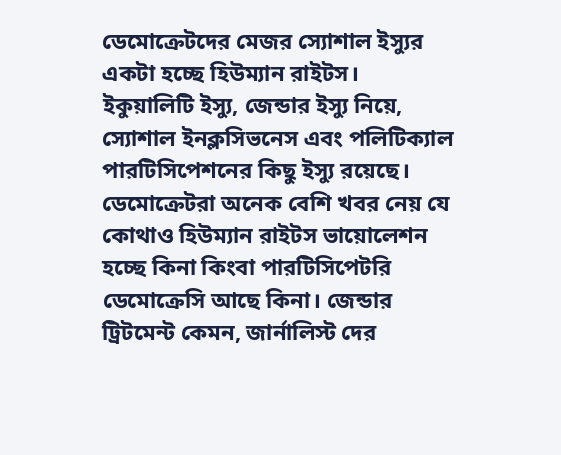ডেমোক্রেটদের মেজর স্যোশাল ইস্যুর একটা হচ্ছে হিউম্যান রাইটস। ইকুয়ালিটি ইস্যু, জেন্ডার ইস্যু নিয়ে, স্যোশাল ইনক্লসিভনেস এবং পলিটিক্যাল পারটিসিপেশনের কিছু ইস্যু রয়েছে। ডেমোক্রেটরা অনেক বেশি খবর নেয় যে কোথাও হিউম্যান রাইটস ভায়োলেশন হচ্ছে কিনা কিংবা পারটিসিপেটরি ডেমোক্রেসি আছে কিনা। জেন্ডার ট্রিটমেন্ট কেমন, জার্নালিস্ট দের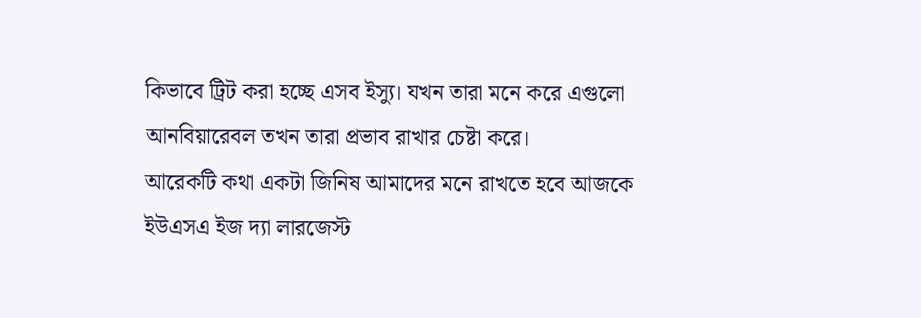কিভাবে ট্রিট করা হচ্ছে এসব ইস্যু। যখন তারা মনে করে এগুলো আনবিয়ারেবল তখন তারা প্রভাব রাখার চেষ্টা করে।
আরেকটি কথা একটা জিনিষ আমাদের মনে রাখতে হবে আজকে ইউএসএ ইজ দ্যা লারজেস্ট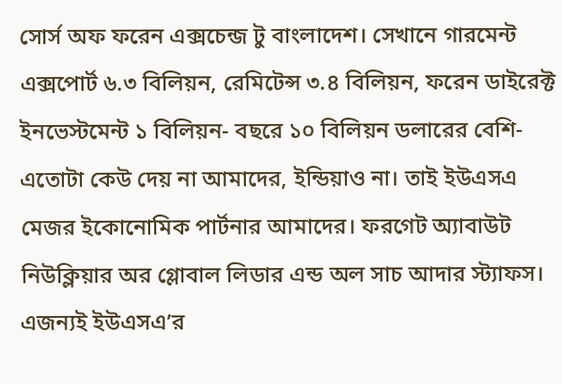সোর্স অফ ফরেন এক্সচেন্জ টু বাংলাদেশ। সেখানে গারমেন্ট এক্সপোর্ট ৬.৩ বিলিয়ন, রেমিটেন্স ৩.৪ বিলিয়ন, ফরেন ডাইরেক্ট ইনভেস্টমেন্ট ১ বিলিয়ন- বছরে ১০ বিলিয়ন ডলারের বেশি-এতোটা কেউ দেয় না আমাদের, ইন্ডিয়াও না। তাই ইউএসএ মেজর ইকোনোমিক পার্টনার আমাদের। ফরগেট অ্যাবাউট নিউক্লিয়ার অর গ্লোবাল লিডার এন্ড অল সাচ আদার স্ট্যাফস। এজন্যই ইউএসএ’র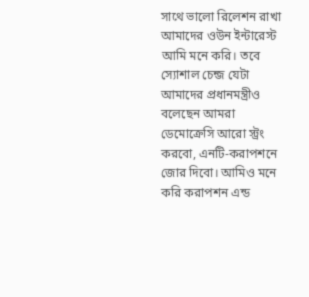সাথে ভালো রিলেশন রাখা আমাদের ওউন ইন্টারেস্ট আমি মনে করি। তবে স্যোশাল চেন্জ যেটা আমাদের প্রধানমন্ত্রীও বলেছেন আমরা ডেমোক্রেসি আরো স্ট্রং করবো, এনটি-করাপশনে জোর দিবো। আমিও মনে করি করাপশন এন্ড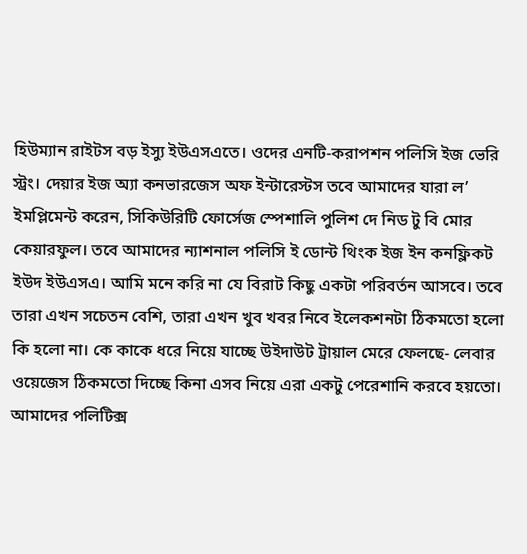হিউম্যান রাইটস বড় ইস্যু ইউএসএতে। ওদের এনটি-করাপশন পলিসি ইজ ভেরি স্ট্রং। দেয়ার ইজ অ্যা কনভারজেস অফ ইন্টারেস্টস তবে আমাদের যারা ল’ ইমপ্লিমেন্ট করেন, সিকিউরিটি ফোর্সেজ স্পেশালি পুলিশ দে নিড টু বি মোর কেয়ারফুল। তবে আমাদের ন্যাশনাল পলিসি ই ডোন্ট থিংক ইজ ইন কনফ্লিকট ইউদ ইউএসএ। আমি মনে করি না যে বিরাট কিছু একটা পরিবর্তন আসবে। তবে তারা এখন সচেতন বেশি, তারা এখন খুব খবর নিবে ইলেকশনটা ঠিকমতো হলো কি হলো না। কে কাকে ধরে নিয়ে যাচ্ছে উইদাউট ট্রায়াল মেরে ফেলছে- লেবার ওয়েজেস ঠিকমতো দিচ্ছে কিনা এসব নিয়ে এরা একটু পেরেশানি করবে হয়তো। আমাদের পলিটিক্স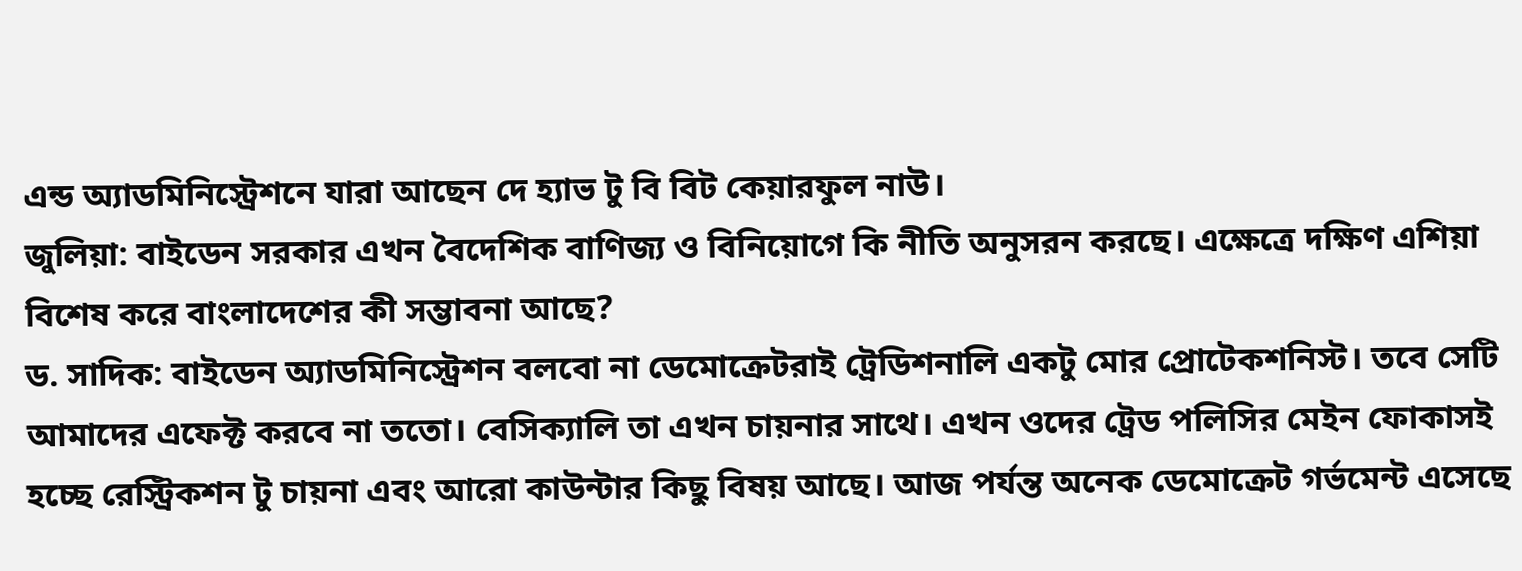এন্ড অ্যাডমিনিস্ট্রেশনে যারা আছেন দে হ্যাভ টু বি বিট কেয়ারফুল নাউ।
জুলিয়া: বাইডেন সরকার এখন বৈদেশিক বাণিজ্য ও বিনিয়োগে কি নীতি অনুসরন করছে। এক্ষেত্রে দক্ষিণ এশিয়া বিশেষ করে বাংলাদেশের কী সম্ভাবনা আছে?
ড. সাদিক: বাইডেন অ্যাডমিনিস্ট্রেশন বলবো না ডেমোক্রেটরাই ট্রেডিশনালি একটু মোর প্রোটেকশনিস্ট। তবে সেটি আমাদের এফেক্ট করবে না ততো। বেসিক্যালি তা এখন চায়নার সাথে। এখন ওদের ট্রেড পলিসির মেইন ফোকাসই হচ্ছে রেস্ট্রিকশন টু চায়না এবং আরো কাউন্টার কিছু বিষয় আছে। আজ পর্যন্ত অনেক ডেমোক্রেট গর্ভমেন্ট এসেছে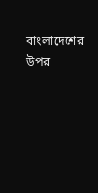বাংলাদেশের উপর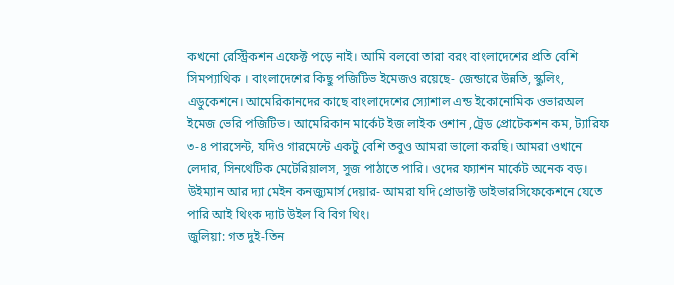কখনো রেস্ট্রিকশন এফেক্ট পড়ে নাই। আমি বলবো তারা বরং বাংলাদেশের প্রতি বেশি সিমপ্যাথিক । বাংলাদেশের কিছু পজিটিভ ইমেজও রয়েছে- জেন্ডারে উন্নতি, স্কুলিং, এডুকেশনে। আমেরিকানদের কাছে বাংলাদেশের স্যোশাল এন্ড ইকোনোমিক ওভারঅল ইমেজ ভেরি পজিটিভ। আমেরিকান মার্কেট ইজ লাইক ওশান ,ট্রেড প্রোটেকশন কম, ট্যারিফ ৩-৪ পারসেন্ট, যদিও গারমেন্টে একটু বেশি তবুও আমরা ভালো করছি। আমরা ওখানে লেদার, সিনথেটিক মেটেরিয়ালস, সুজ পাঠাতে পারি। ওদের ফ্যাশন মার্কেট অনেক বড়। উইম্যান আর দ্যা মেইন কনজ্যুমার্স দেয়ার- আমরা যদি প্রোডাক্ট ডাইভারসিফেকেশনে যেতে পারি আই থিংক দ্যাট উইল বি বিগ থিং।
জুলিয়া: গত দুই-তিন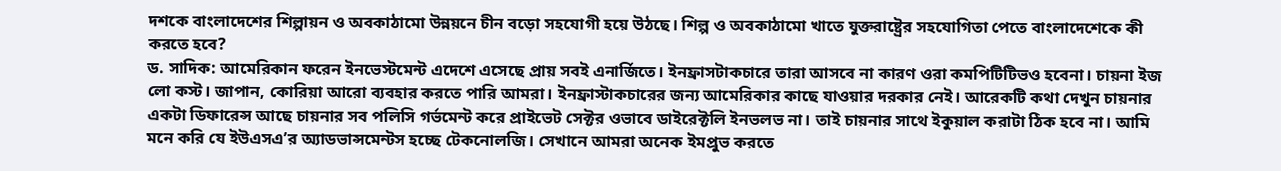দশকে বাংলাদেশের শিল্পায়ন ও অবকাঠামো উন্নয়নে চীন বড়ো সহযোগী হয়ে উঠছে। শিল্প ও অবকাঠামো খাতে যুক্তরাষ্ট্রের সহযোগিতা পেতে বাংলাদেশেকে কী করতে হবে?
ড. সাদিক: আমেরিকান ফরেন ইনভেস্টমেন্ট এদেশে এসেছে প্রায় সবই এনার্জিতে। ইনফ্রাসটাকচারে তারা আসবে না কারণ ওরা কমপিটিটিভও হবেনা। চায়না ইজ লো কস্ট। জাপান, কোরিয়া আরো ব্যবহার করতে পারি আমরা। ইনফ্রাস্টাকচারের জন্য আমেরিকার কাছে যাওয়ার দরকার নেই। আরেকটি কথা দেখুন চায়নার একটা ডিফারেন্স আছে চায়নার সব পলিসি গর্ভমেন্ট করে প্রাইভেট সেক্টর ওভাবে ডাইরেক্টলি ইনভলভ না। তাই চায়নার সাথে ইকুয়াল করাটা ঠিক হবে না। আমি মনে করি যে ইউএসএ’র অ্যাডভান্সমেন্টস হচ্ছে টেকনোলজি। সেখানে আমরা অনেক ইমপ্রুভ করতে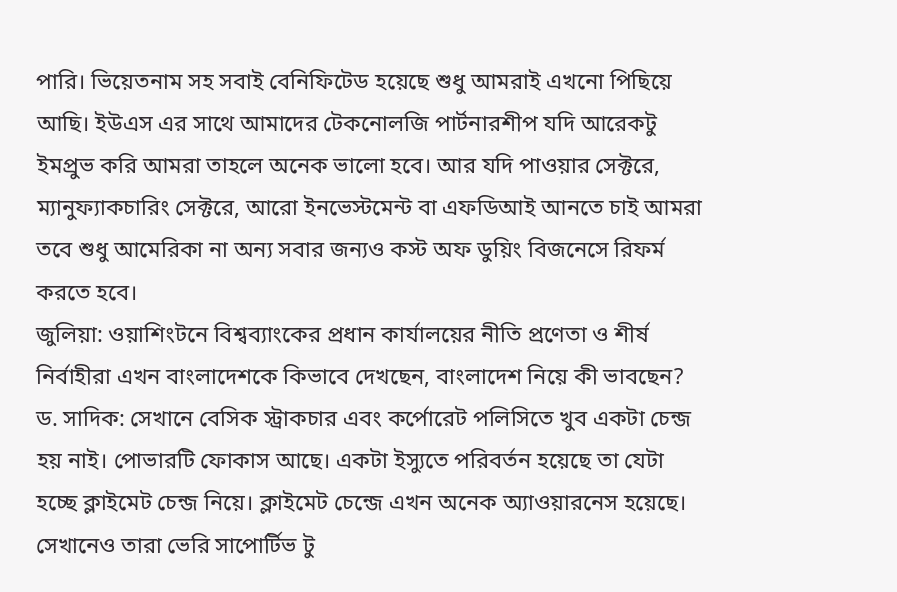পারি। ভিয়েতনাম সহ সবাই বেনিফিটেড হয়েছে শুধু আমরাই এখনো পিছিয়ে আছি। ইউএস এর সাথে আমাদের টেকনোলজি পার্টনারশীপ যদি আরেকটু ইমপ্রুভ করি আমরা তাহলে অনেক ভালো হবে। আর যদি পাওয়ার সেক্টরে, ম্যানুফ্যাকচারিং সেক্টরে, আরো ইনভেস্টমেন্ট বা এফডিআই আনতে চাই আমরা তবে শুধু আমেরিকা না অন্য সবার জন্যও কস্ট অফ ডুয়িং বিজনেসে রিফর্ম করতে হবে।
জুলিয়া: ওয়াশিংটনে বিশ্বব্যাংকের প্রধান কার্যালয়ের নীতি প্রণেতা ও শীর্ষ নির্বাহীরা এখন বাংলাদেশকে কিভাবে দেখছেন, বাংলাদেশ নিয়ে কী ভাবছেন?
ড. সাদিক: সেখানে বেসিক স্ট্রাকচার এবং কর্পোরেট পলিসিতে খুব একটা চেন্জ হয় নাই। পোভারটি ফোকাস আছে। একটা ইস্যুতে পরিবর্তন হয়েছে তা যেটা হচ্ছে ক্লাইমেট চেন্জ নিয়ে। ক্লাইমেট চেন্জে এখন অনেক অ্যাওয়ারনেস হয়েছে। সেখানেও তারা ভেরি সাপোর্টিভ টু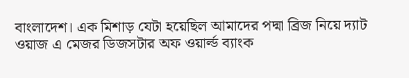বাংলাদেশ। এক মিশাড় যেটা হয়েছিল আমাদের পদ্মা ব্রিজ নিয়ে দ্যাট ওয়াজ এ মেজর ডিজসটার অফ ওয়ার্ল্ড ব্যাংক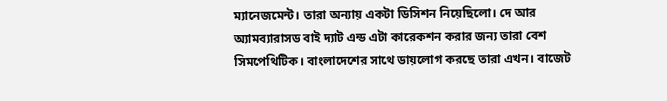ম্যানেজমেন্ট। তারা অন্যায় একটা ডিসিশন নিয়েছিলো। দে আর অ্যামব্যারাসড বাই দ্যাট এন্ড এটা কারেকশন করার জন্য তারা বেশ সিমপেথিটিক। বাংলাদেশের সাথে ডায়লোগ করছে তারা এখন। বাজেট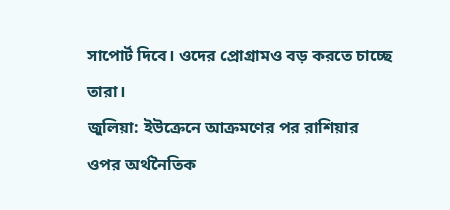সাপোর্ট দিবে। ওদের প্রোগ্রামও বড় করতে চাচ্ছে তারা।
জুলিয়া: ইউক্রেনে আক্রমণের পর রাশিয়ার ওপর অর্থনৈতিক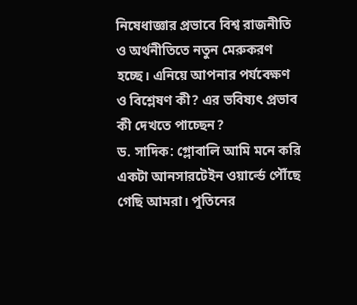নিষেধাজ্ঞার প্রভাবে বিশ্ব রাজনীতি ও অর্থনীতিতে নতুন মেরুকরণ হচ্ছে। এনিয়ে আপনার পর্যবেক্ষণ ও বিশ্লেষণ কী? এর ভবিষ্যৎ প্রভাব কী দেখতে পাচ্ছেন?
ড. সাদিক: গ্লোবালি আমি মনে করি একটা আনসারটেইন ওয়ার্ল্ডে পৌঁছে গেছি আমরা। পুতিনের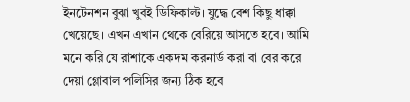ইনটেনশন বুঝা খুবই ডিফিকাল্ট। যুদ্ধে বেশ কিছু ধাক্কা খেয়েছে। এখন এখান থেকে বেরিয়ে আসতে হবে। আমি মনে করি যে রাশাকে একদম করনার্ড করা বা বের করে দেয়া গ্লোবাল পলিসির জন্য ঠিক হবে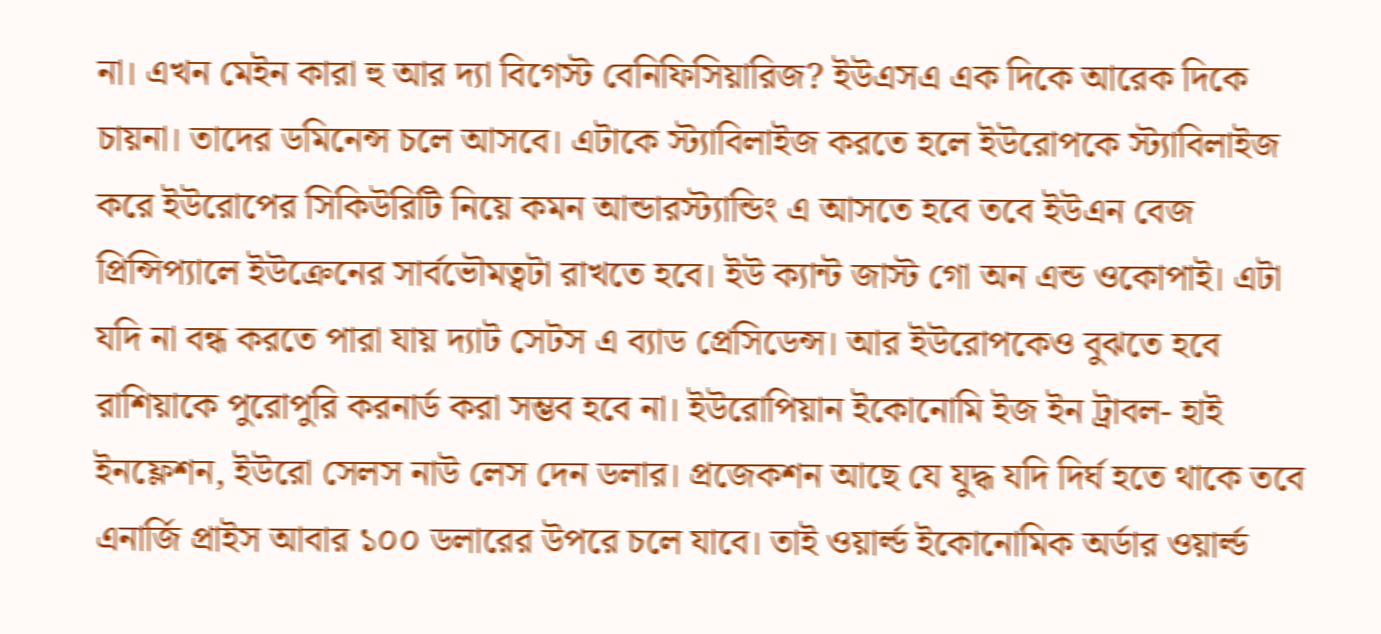না। এখন মেইন কারা হু আর দ্যা বিগেস্ট বেনিফিসিয়ারিজ? ইউএসএ এক দিকে আরেক দিকে চায়না। তাদের ডমিনেন্স চলে আসবে। এটাকে স্ট্যাবিলাইজ করতে হলে ইউরোপকে স্ট্যাবিলাইজ করে ইউরোপের সিকিউরিটি নিয়ে কমন আন্ডারস্ট্যান্ডিং এ আসতে হবে তবে ইউএন বেজ প্রিন্সিপ্যালে ইউক্রেনের সার্বভৌমত্বটা রাখতে হবে। ইউ ক্যান্ট জাস্ট গো অন এন্ড ওকোপাই। এটা যদি না বন্ধ করতে পারা যায় দ্যাট সেটস এ ব্যাড প্রেসিডেন্স। আর ইউরোপকেও বুঝতে হবে রাশিয়াকে পুরোপুরি করনার্ড করা সম্ভব হবে না। ইউরোপিয়ান ইকোনোমি ইজ ইন ট্রাবল- হাই ইনফ্লেশন, ইউরো সেলস নাউ লেস দেন ডলার। প্রজেকশন আছে যে যুদ্ধ যদি দির্ঘ হতে থাকে তবে এনার্জি প্রাইস আবার ১০০ ডলারের উপরে চলে যাবে। তাই ওয়ার্ল্ড ইকোনোমিক অর্ডার ওয়ার্ল্ড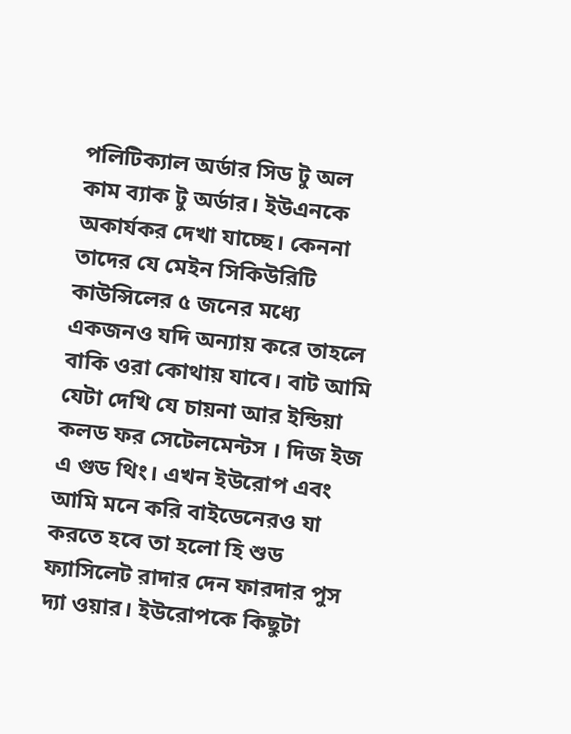পলিটিক্যাল অর্ডার সিড টু অল কাম ব্যাক টু অর্ডার। ইউএনকে অকার্যকর দেখা যাচ্ছে। কেননা তাদের যে মেইন সিকিউরিটি কাউন্সিলের ৫ জনের মধ্যে একজনও যদি অন্যায় করে তাহলে বাকি ওরা কোথায় যাবে। বাট আমি যেটা দেখি যে চায়না আর ইন্ডিয়া কলড ফর সেটেলমেন্টস । দিজ ইজ এ গুড থিং। এখন ইউরোপ এবং আমি মনে করি বাইডেনেরও যা করতে হবে তা হলো হি শুড ফ্যাসিলেট রাদার দেন ফারদার পুস দ্যা ওয়ার। ইউরোপকে কিছুটা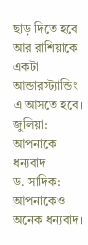ছাড় দিতে হবে আর রাশিয়াকে একটা আন্ডারস্ট্যান্ডিং এ আসতে হবে।
জুলিয়া: আপনাকে ধন্যবাদ
ড. সাদিক: আপনাকেও অনেক ধন্যবাদ।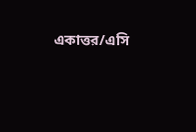একাত্তর/এসি